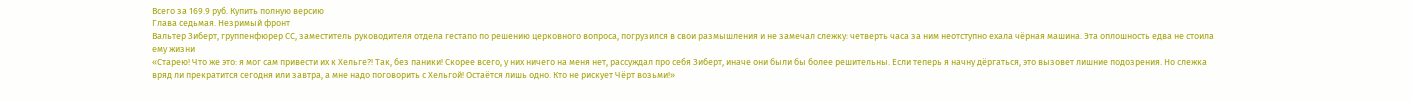Всего за 169.9 руб. Купить полную версию
Глава седьмая. Незримый фронт
Вальтер Зиберт, группенфюрер СС, заместитель руководителя отдела гестапо по решению церковного вопроса, погрузился в свои размышления и не замечал слежку: четверть часа за ним неотступно ехала чёрная машина. Эта оплошность едва не стоила ему жизни
«Старею! Что же это: я мог сам привести их к Хельге?! Так, без паники! Скорее всего, у них ничего на меня нет, рассуждал про себя Зиберт, иначе они были бы более решительны. Если теперь я начну дёргаться, это вызовет лишние подозрения. Но слежка вряд ли прекратится сегодня или завтра, а мне надо поговорить с Хельгой! Остаётся лишь одно. Кто не рискует Чёрт возьми!»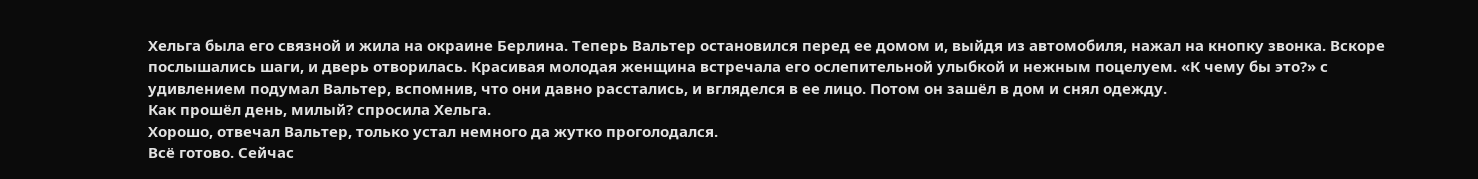Хельга была его связной и жила на окраине Берлина. Теперь Вальтер остановился перед ее домом и, выйдя из автомобиля, нажал на кнопку звонка. Вскоре послышались шаги, и дверь отворилась. Красивая молодая женщина встречала его ослепительной улыбкой и нежным поцелуем. «К чему бы это?» с удивлением подумал Вальтер, вспомнив, что они давно расстались, и вгляделся в ее лицо. Потом он зашёл в дом и снял одежду.
Как прошёл день, милый? спросила Хельга.
Хорошо, отвечал Вальтер, только устал немного да жутко проголодался.
Всё готово. Сейчас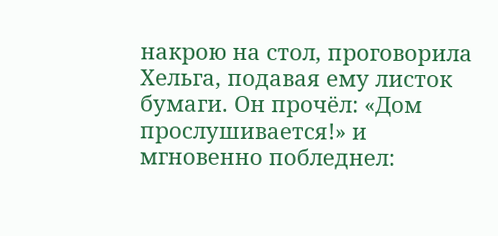накрою на стол, проговорила Хельга, подавая ему листок бумаги. Он прочёл: «Дом прослушивается!» и мгновенно побледнел: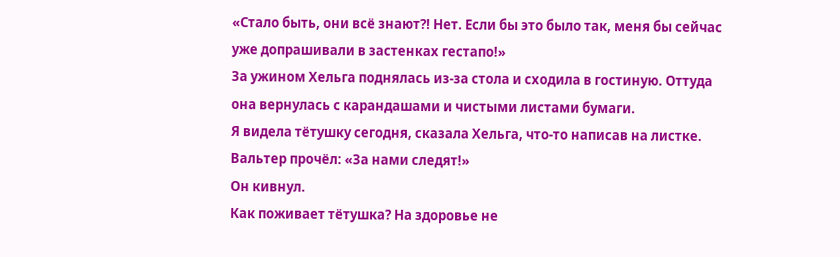«Стало быть, они всё знают?! Нет. Если бы это было так, меня бы сейчас уже допрашивали в застенках гестапо!»
За ужином Хельга поднялась из-за стола и сходила в гостиную. Оттуда она вернулась с карандашами и чистыми листами бумаги.
Я видела тётушку сегодня, сказала Хельга, что-то написав на листке. Вальтер прочёл: «За нами следят!»
Он кивнул.
Как поживает тётушка? На здоровье не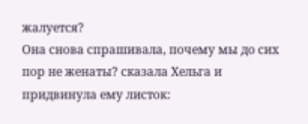жалуется?
Она снова спрашивала, почему мы до сих пор не женаты? сказала Хельга и придвинула ему листок: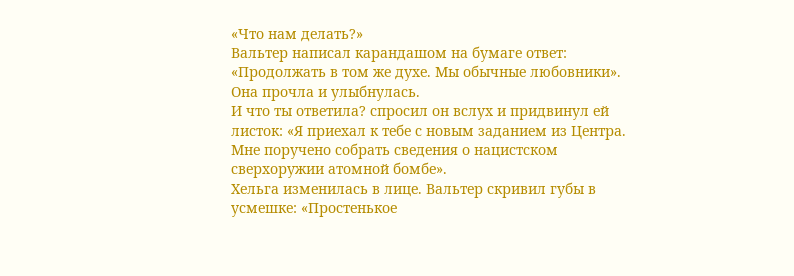«Что нам делать?»
Вальтер написал карандашом на бумаге ответ: «Продолжать в том же духе. Мы обычные любовники».
Она прочла и улыбнулась.
И что ты ответила? спросил он вслух и придвинул ей листок: «Я приехал к тебе с новым заданием из Центра. Мне поручено собрать сведения о нацистском сверхоружии атомной бомбе».
Хельга изменилась в лице. Вальтер скривил губы в усмешке: «Простенькое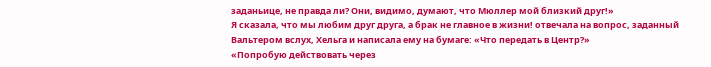заданьице, не правда ли? Они, видимо, думают, что Мюллер мой близкий друг!»
Я сказала, что мы любим друг друга, а брак не главное в жизни! отвечала на вопрос, заданный Вальтером вслух, Хельга и написала ему на бумаге: «Что передать в Центр?»
«Попробую действовать через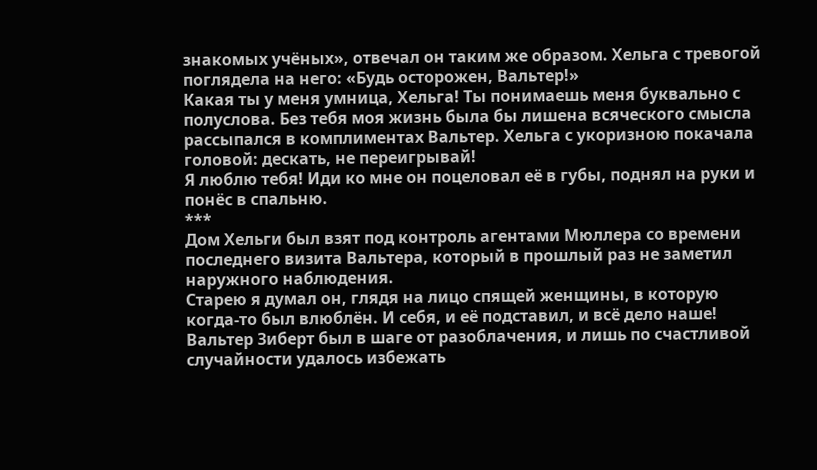знакомых учёных», отвечал он таким же образом. Хельга с тревогой поглядела на него: «Будь осторожен, Вальтер!»
Какая ты у меня умница, Хельга! Ты понимаешь меня буквально с полуслова. Без тебя моя жизнь была бы лишена всяческого смысла рассыпался в комплиментах Вальтер. Хельга с укоризною покачала головой: дескать, не переигрывай!
Я люблю тебя! Иди ко мне он поцеловал её в губы, поднял на руки и понёс в спальню.
***
Дом Хельги был взят под контроль агентами Мюллера со времени последнего визита Вальтера, который в прошлый раз не заметил наружного наблюдения.
Старею я думал он, глядя на лицо спящей женщины, в которую когда-то был влюблён. И себя, и её подставил, и всё дело наше!
Вальтер Зиберт был в шаге от разоблачения, и лишь по счастливой случайности удалось избежать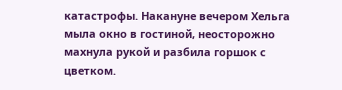катастрофы. Накануне вечером Хельга мыла окно в гостиной, неосторожно махнула рукой и разбила горшок с цветком.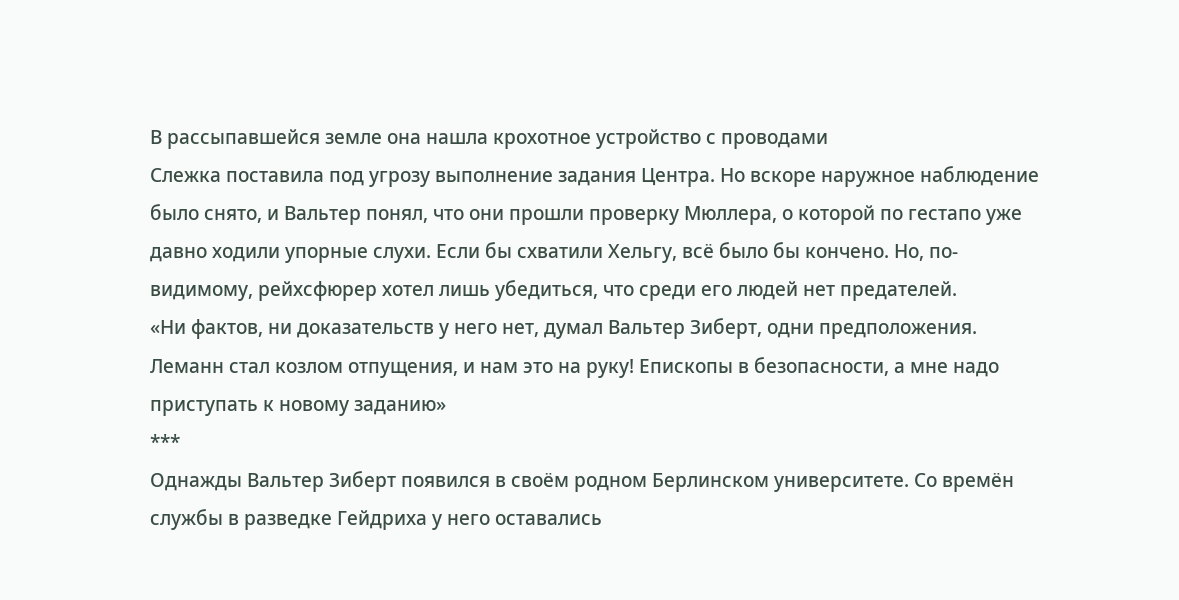В рассыпавшейся земле она нашла крохотное устройство с проводами
Слежка поставила под угрозу выполнение задания Центра. Но вскоре наружное наблюдение было снято, и Вальтер понял, что они прошли проверку Мюллера, о которой по гестапо уже давно ходили упорные слухи. Если бы схватили Хельгу, всё было бы кончено. Но, по-видимому, рейхсфюрер хотел лишь убедиться, что среди его людей нет предателей.
«Ни фактов, ни доказательств у него нет, думал Вальтер Зиберт, одни предположения. Леманн стал козлом отпущения, и нам это на руку! Епископы в безопасности, а мне надо приступать к новому заданию»
***
Однажды Вальтер Зиберт появился в своём родном Берлинском университете. Со времён службы в разведке Гейдриха у него оставались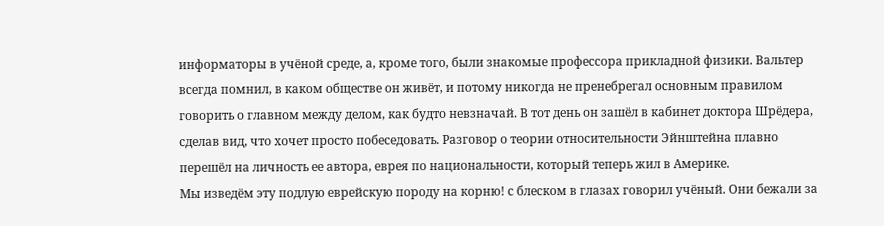информаторы в учёной среде, а, кроме того, были знакомые профессора прикладной физики. Вальтер всегда помнил, в каком обществе он живёт, и потому никогда не пренебрегал основным правилом говорить о главном между делом, как будто невзначай. В тот день он зашёл в кабинет доктора Шрёдера, сделав вид, что хочет просто побеседовать. Разговор о теории относительности Эйнштейна плавно перешёл на личность ее автора, еврея по национальности, который теперь жил в Америке.
Мы изведём эту подлую еврейскую породу на корню! с блеском в глазах говорил учёный. Они бежали за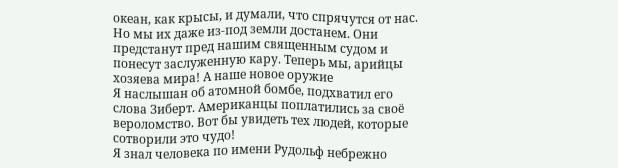океан, как крысы, и думали, что спрячутся от нас. Но мы их даже из-под земли достанем. Они предстанут пред нашим священным судом и понесут заслуженную кару. Теперь мы, арийцы хозяева мира! А наше новое оружие
Я наслышан об атомной бомбе, подхватил его слова Зиберт. Американцы поплатились за своё вероломство. Вот бы увидеть тех людей, которые сотворили это чудо!
Я знал человека по имени Рудольф небрежно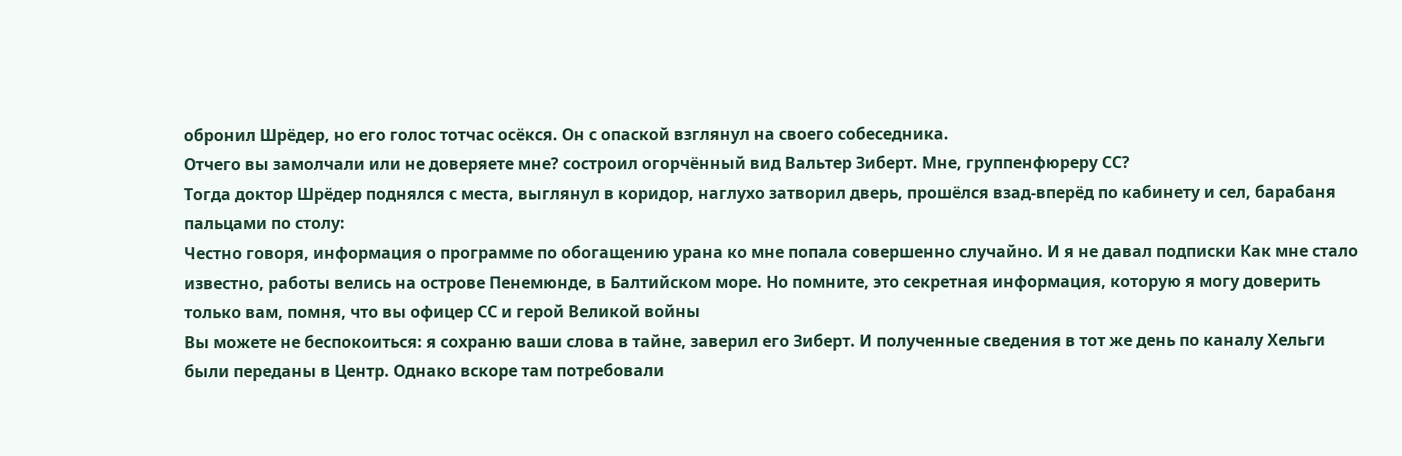обронил Шрёдер, но его голос тотчас осёкся. Он с опаской взглянул на своего собеседника.
Отчего вы замолчали или не доверяете мне? состроил огорчённый вид Вальтер Зиберт. Мне, группенфюреру СС?
Тогда доктор Шрёдер поднялся с места, выглянул в коридор, наглухо затворил дверь, прошёлся взад-вперёд по кабинету и сел, барабаня пальцами по столу:
Честно говоря, информация о программе по обогащению урана ко мне попала совершенно случайно. И я не давал подписки Как мне стало известно, работы велись на острове Пенемюнде, в Балтийском море. Но помните, это секретная информация, которую я могу доверить только вам, помня, что вы офицер СС и герой Великой войны
Вы можете не беспокоиться: я сохраню ваши слова в тайне, заверил его Зиберт. И полученные сведения в тот же день по каналу Хельги были переданы в Центр. Однако вскоре там потребовали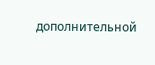дополнительной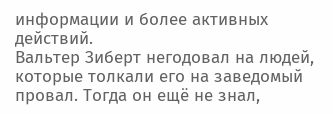информации и более активных действий.
Вальтер Зиберт негодовал на людей, которые толкали его на заведомый провал. Тогда он ещё не знал,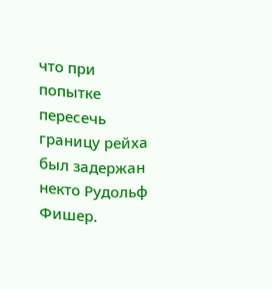что при попытке пересечь границу рейха был задержан некто Рудольф Фишер.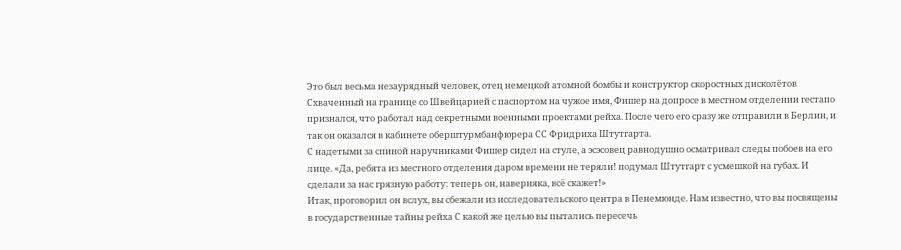Это был весьма незаурядный человек, отец немецкой атомной бомбы и конструктор скоростных дисколётов
Схваченный на границе со Швейцарией с паспортом на чужое имя, Фишер на допросе в местном отделении гестапо признался, что работал над секретными военными проектами рейха. После чего его сразу же отправили в Берлин, и так он оказался в кабинете оберштурмбанфюрера СС Фридриха Штутгарта.
С надетыми за спиной наручниками Фишер сидел на стуле, а эсэсовец равнодушно осматривал следы побоев на его лице. «Да, ребята из местного отделения даром времени не теряли! подумал Штутгарт с усмешкой на губах. И сделали за нас грязную работу: теперь он, наверняка, всё скажет!»
Итак, проговорил он вслух, вы сбежали из исследовательского центра в Пенемюнде. Нам известно, что вы посвящены в государственные тайны рейха С какой же целью вы пытались пересечь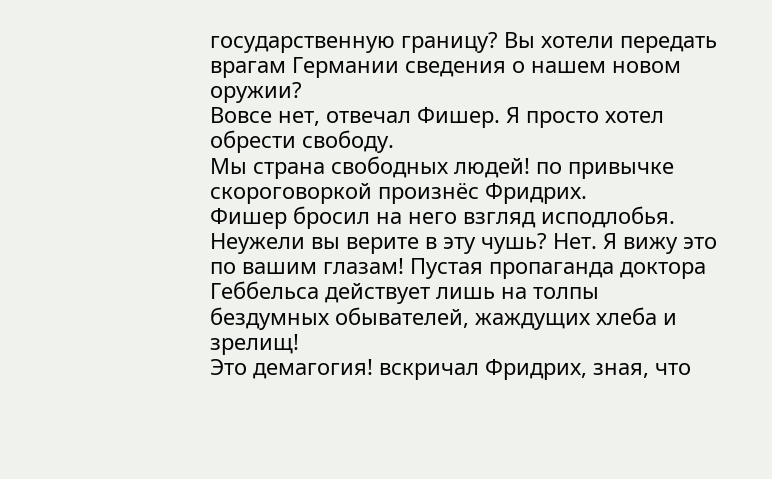государственную границу? Вы хотели передать врагам Германии сведения о нашем новом оружии?
Вовсе нет, отвечал Фишер. Я просто хотел обрести свободу.
Мы страна свободных людей! по привычке скороговоркой произнёс Фридрих.
Фишер бросил на него взгляд исподлобья.
Неужели вы верите в эту чушь? Нет. Я вижу это по вашим глазам! Пустая пропаганда доктора Геббельса действует лишь на толпы бездумных обывателей, жаждущих хлеба и зрелищ!
Это демагогия! вскричал Фридрих, зная, что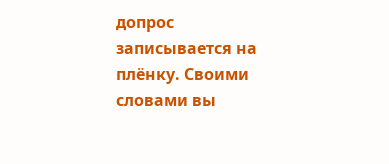допрос записывается на плёнку. Своими словами вы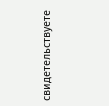свидетельствуете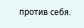против себя.